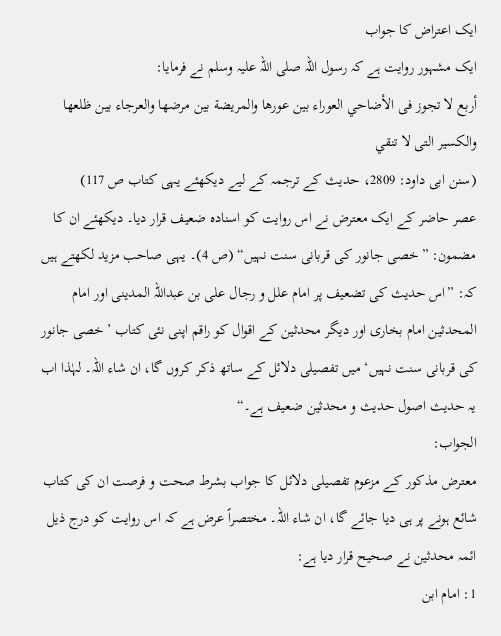ایک اعتراض کا جواب
ایک مشہور روایت ہے کہ رسول اللہ صلی اللہ علیہ وسلم نے فرمایا:
أربع لا تجوز فى الأضاحي العوراء بين عورها والمريضة بين مرضها والعرجاء بين ظلعها والكسير التى لا تنقي
(سنن ابی داود: 2809، حدیث کے ترجمہ کے لیے دیکھئے یہی کتاب ص 117)
عصر حاضر کے ایک معترض نے اس روایت کو اسنادہ ضعیف قرار دیا۔ دیکھئے ان کا مضمون: ”خصی جانور کی قربانی سنت نہیں“ (ص 4)۔ یہی صاحب مزید لکھتے ہیں کہ: ”اس حدیث کی تضعیف پر امام علل و رجال علی بن عبداللہ المدینی اور امام المحدثین امام بخاری اور دیگر محدثین کے اقوال کو راقم اپنی نئی کتاب ’خصی جانور کی قربانی سنت نہیں‘ میں تفصیلی دلائل کے ساتھ ذکر کروں گا، ان شاء اللہ۔ لہٰذا اب یہ حدیث اصول حدیث و محدثین ضعیف ہے۔“
الجواب:
معترض مذکور کے مزعوم تفصیلی دلائل کا جواب بشرط صحت و فرصت ان کی کتاب شائع ہونے پر ہی دیا جائے گا، ان شاء اللہ۔ مختصراً عرض ہے کہ اس روایت کو درج ذیل ائمہ محدثین نے صحیح قرار دیا ہے:
1: امام ابن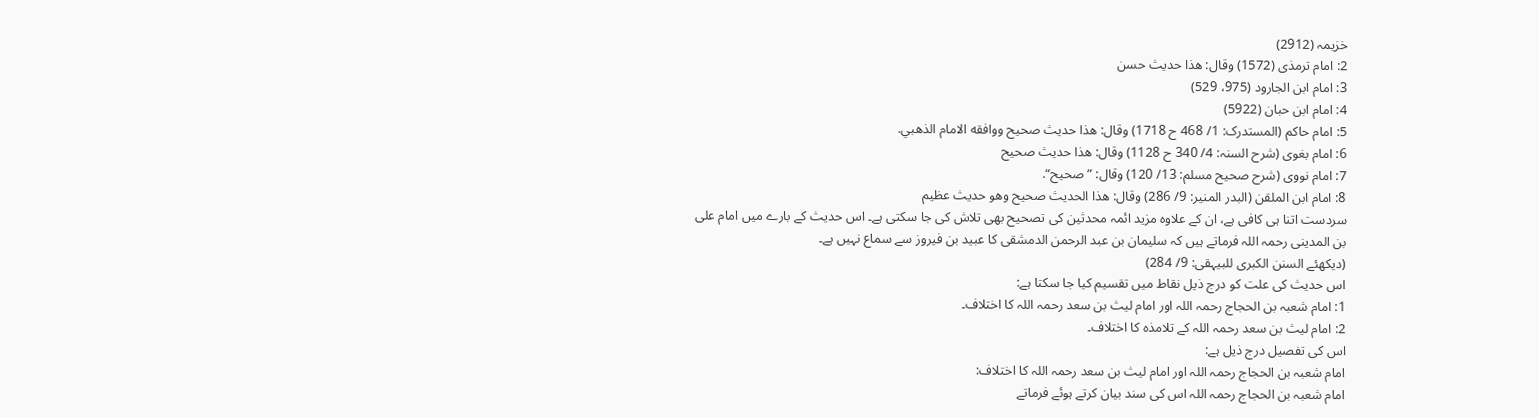خزیمہ (2912)
2: امام ترمذی (1572) وقال: هذا حديث حسن
3: امام ابن الجارود (975، 529)
4: امام ابن حبان (5922)
5: امام حاکم (المستدرک: 1/ 468 ح 1718) وقال: هذا حديث صحيح ووافقه الامام الذهبي.
6: امام بغوی (شرح السنہ: 4/ 340 ح 1128) وقال: هذا حديث صحيح
7: امام نووی (شرح صحیح مسلم: 13/ 120) وقال: ”صحيح“.
8: امام ابن الملقن (البدر المنیر: 9/ 286) وقال: هذا الحديث صحيح وهو حديث عظيم
سردست اتنا ہی کافی ہے، ان کے علاوہ مزید ائمہ محدثین کی تصحیح بھی تلاش کی جا سکتی ہے۔ اس حدیث کے بارے میں امام علی بن المدینی رحمہ اللہ فرماتے ہیں کہ سلیمان بن عبد الرحمن الدمشقی کا عبید بن فیروز سے سماع نہیں ہے۔
(دیکھئے السنن الکبری للبیہقی: 9/ 284)
اس حدیث کی علت کو درج ذیل نقاط میں تقسیم کیا جا سکتا ہے:
1: امام شعبہ بن الحجاج رحمہ اللہ اور امام لیث بن سعد رحمہ اللہ کا اختلاف۔
2: امام لیث بن سعد رحمہ اللہ کے تلامذہ کا اختلاف۔
اس کی تفصیل درج ذیل ہے:
امام شعبہ بن الحجاج رحمہ اللہ اور امام لیث بن سعد رحمہ اللہ کا اختلاف:
امام شعبہ بن الحجاج رحمہ اللہ اس کی سند بیان کرتے ہوئے فرماتے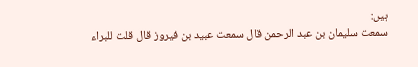ہیں:
سمعت سليمان بن عبد الرحمن قال سمعت عبيد بن فيروز قال قلت للبراء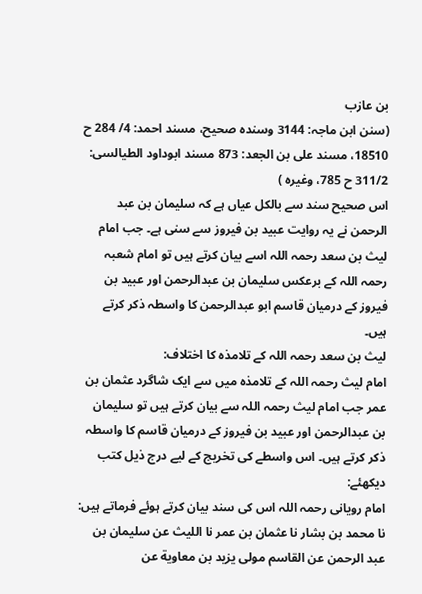بن عازب
(سنن ابن ماجہ: 3144 وسندہ صحیح، مسند احمد: 4/ 284 ح 18510، مسند علی بن الجعد: 873 مسند ابوداود الطیالسی: 311/2 ح 785، وغیره )
اس صحیح سند سے بالکل عیاں ہے کہ سلیمان بن عبد الرحمن نے یہ روایت عبید بن فیروز سے سنی ہے۔ جب امام لیث بن سعد رحمہ اللہ اسے بیان کرتے ہیں تو امام شعبہ رحمہ اللہ کے برعکس سلیمان بن عبدالرحمن اور عبید بن فیروز کے درمیان قاسم ابو عبدالرحمن کا واسطہ ذکر کرتے ہیں۔
لیث بن سعد رحمہ اللہ کے تلامذہ کا اختلاف:
امام لیث رحمہ اللہ کے تلامذہ میں سے ایک شاگرد عثمان بن عمر جب امام لیث رحمہ اللہ سے بیان کرتے ہیں تو سلیمان بن عبدالرحمن اور عبید بن فیروز کے درمیان قاسم کا واسطہ ذکر کرتے ہیں۔ اس واسطے کی تخریج کے لیے درج ذیل کتب دیکھئے:
امام رویانی رحمہ اللہ اس کی سند بیان کرتے ہوئے فرماتے ہیں:
نا محمد بن بشار نا عثمان بن عمر نا الليث عن سليمان بن عبد الرحمن عن القاسم مولى يزيد بن معاوية عن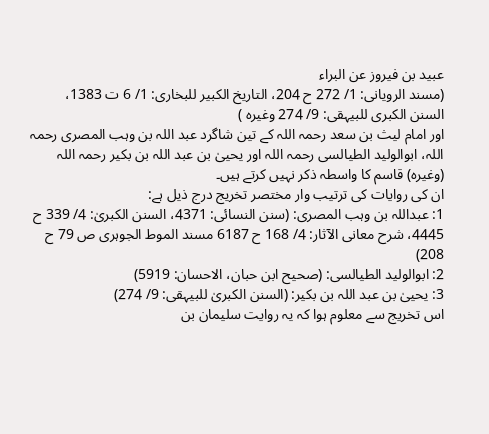عبيد بن فيروز عن البراء
(مسند الرویانی: 1/ 272 ح 204، التاریخ الکبیر للبخاری: 1/ 6 ت 1383، السنن الکبری للبیہقی: 9/ 274 وغیره )
اور امام لیث بن سعد رحمہ اللہ کے تین شاگرد عبد اللہ بن وہب المصری رحمہ اللہ، ابوالولید الطیالسی رحمہ اللہ اور یحییٰ بن عبد اللہ بن بکیر رحمہ اللہ (وغیرہ) قاسم کا واسطہ ذکر نہیں کرتے ہیں۔
ان کی روایات کی ترتیب وار مختصر تخریج درج ذیل ہے:
1: عبداللہ بن وہب المصری: (سنن النسائی: 4371، السنن الکبریٰ: 4/ 339 ح 4445، شرح معانی الآثار: 4/ 168 ح 6187 مسند الموط الجوہری ص 79 ح 208)
2: ابوالولید الطیالسی: (صحیح ابن حبان، الاحسان: 5919)
3: یحییٰ بن عبد اللہ بن بکیر: (السنن الکبریٰ للبیہقی: 9/ 274)
اس تخریج سے معلوم ہوا کہ یہ روایت سلیمان بن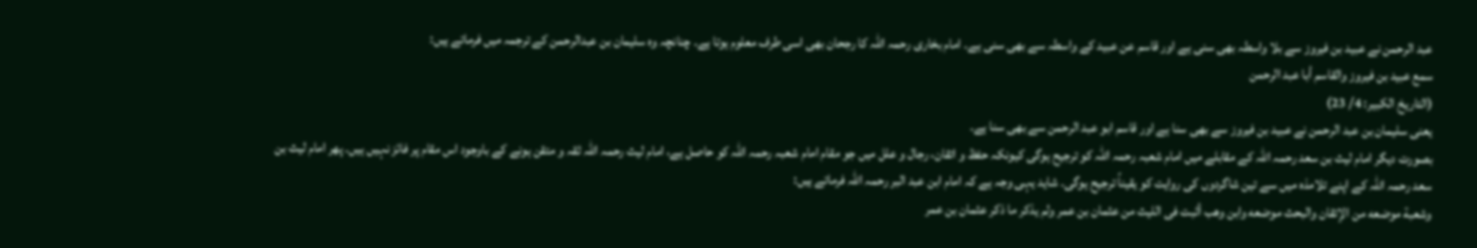عبد الرحمن نے عبید بن فیروز سے بلا واسطہ بھی سنی ہے اور قاسم عن عبید کے واسطہ سے بھی سنی ہے۔ امام بخاری رحمہ اللہ کا رجحان بھی اسی طرف معلوم ہوتا ہے۔ چنانچہ وہ سلیمان بن عبدالرحمن کے ترجمہ میں فرماتے ہیں:
سمع عبيد بن فيروز والقاسم أبا عبد الرحمن
(التاریخ الکبیر: 4/ 23)
یعنی سلیمان بن عبد الرحمن نے عبید بن فیروز سے بھی سنا ہے اور قاسم ابو عبد الرحمن سے بھی سنا ہے۔
بصورت دیگر امام لیث بن سعد رحمہ اللہ کے مقابلے میں امام شعبہ رحمہ اللہ کو ترجیح ہوگی کیونکہ حفظ و اتقان، رجال و علل میں جو مقام امام شعبہ رحمہ اللہ کو حاصل ہے، امام لیث رحمہ اللہ ثقہ و متقن ہونے کے باوجود اس مقام پر فائز نہیں ہیں۔ پھر امام لیث بن سعد رحمہ اللہ کے اپنے تلامذہ میں سے تین شاگردوں کی روایت کو یقیناً ترجیح ہوگی۔ شاید یہی وجہ ہے کہ امام ابن عبد البر رحمہ اللہ فرماتے ہیں:
وشعبة موضعه من الإتقان والبحث موضعه وابن وهب أثبت فى الليث من عثمان بن عمر ولم يذكر ما ذكر عثمان بن عمر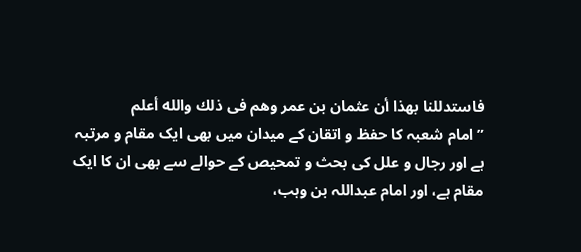فاستدللنا بهذا أن عثمان بن عمر وهم فى ذلك والله أعلم
”امام شعبہ کا حفظ و اتقان کے میدان میں بھی ایک مقام و مرتبہ ہے اور رجال و علل کی بحث و تمحیص کے حوالے سے بھی ان کا ایک مقام ہے، اور امام عبداللہ بن وہب،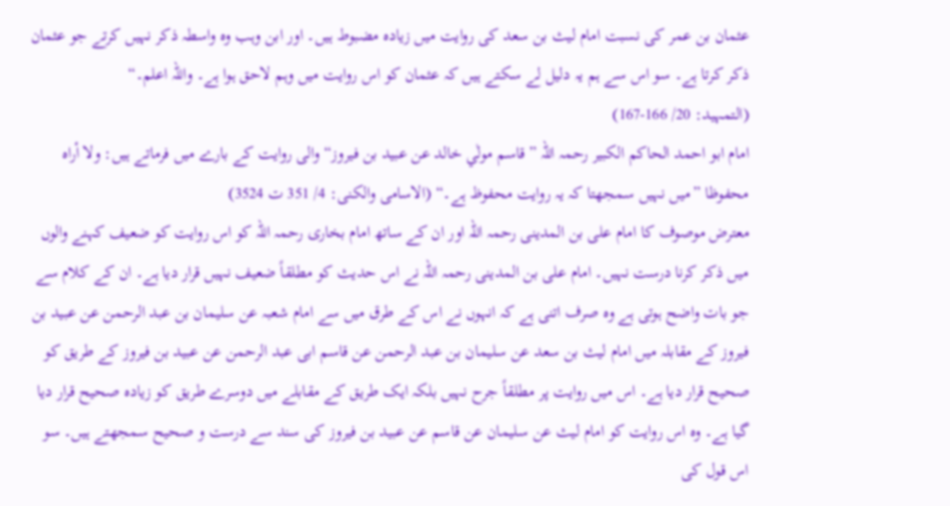عثمان بن عمر کی نسبت امام لیث بن سعد کی روایت میں زیادہ مضبوط ہیں۔ اور ابن وہب وہ واسطہ ذکر نہیں کرتے جو عثمان ذکر کرتا ہے۔ سو اس سے ہم یہ دلیل لے سکتے ہیں کہ عثمان کو اس روایت میں وہم لاحق ہوا ہے۔ واللہ اعلم۔“
(التمہید: 20/ 166-167)
امام ابو احمد الحاکم الکبیر رحمہ اللہ ”قاسم مولٰي خالد عن عبيد بن فيروز“ والی روایت کے بارے میں فرماتے ہیں: ولا أراه محفوظا ”میں نہیں سمجھتا کہ یہ روایت محفوظ ہے۔“ (الاسامی والکنی: 4/ 351 ت 3524)
معترض موصوف کا امام علی بن المدینی رحمہ اللہ اور ان کے ساتھ امام بخاری رحمہ اللہ کو اس روایت کو ضعیف کہنے والوں میں ذکر کرنا درست نہیں۔ امام علی بن المدینی رحمہ اللہ نے اس حدیث کو مطلقاً ضعیف نہیں قرار دیا ہے۔ ان کے کلام سے جو بات واضح ہوتی ہے وہ صرف اتنی ہے کہ انہوں نے اس کے طرق میں سے امام شعبہ عن سلیمان بن عبد الرحمن عن عبید بن فیروز کے مقابلہ میں امام لیث بن سعد عن سلیمان بن عبد الرحمن عن قاسم ابی عبد الرحمن عن عبید بن فیروز کے طریق کو صحیح قرار دیا ہے۔ اس میں روایت پر مطلقاً جرح نہیں بلکہ ایک طریق کے مقابلے میں دوسرے طریق کو زیادہ صحیح قرار دیا گیا ہے۔ وہ اس روایت کو امام لیث عن سلیمان عن قاسم عن عبید بن فیروز کی سند سے درست و صحیح سمجھتے ہیں۔ سو اس قول کی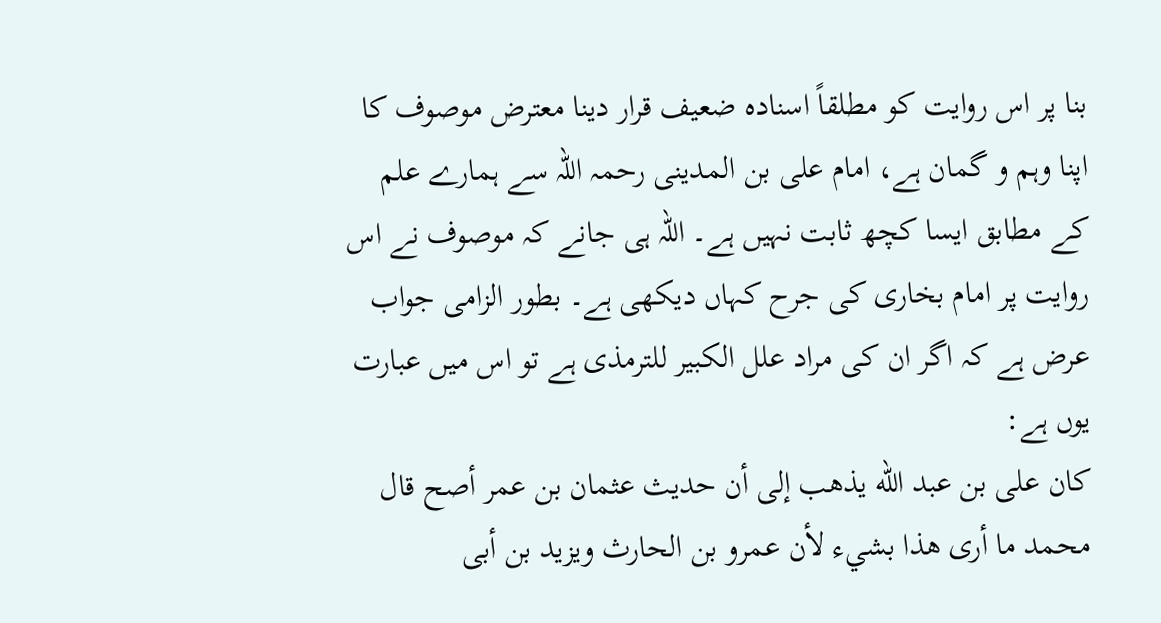بنا پر اس روایت کو مطلقاً اسنادہ ضعیف قرار دینا معترض موصوف کا اپنا وہم و گمان ہے، امام علی بن المدینی رحمہ اللہ سے ہمارے علم کے مطابق ایسا کچھ ثابت نہیں ہے۔ اللہ ہی جانے کہ موصوف نے اس روایت پر امام بخاری کی جرح کہاں دیکھی ہے۔ بطور الزامی جواب عرض ہے کہ اگر ان کی مراد علل الکبیر للترمذی ہے تو اس میں عبارت یوں ہے:
كان على بن عبد الله يذهب إلى أن حديث عثمان بن عمر أصح قال محمد ما أرى هذا بشيء لأن عمرو بن الحارث ويزيد بن أبى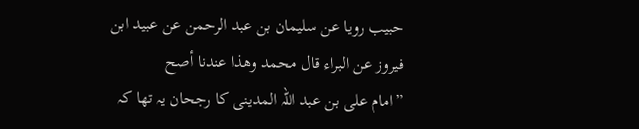حبيب رويا عن سليمان بن عبد الرحمن عن عبيد ابن فيروز عن البراء قال محمد وهذا عندنا أصح
”امام علی بن عبد اللہ المدینی کا رجحان یہ تھا کہ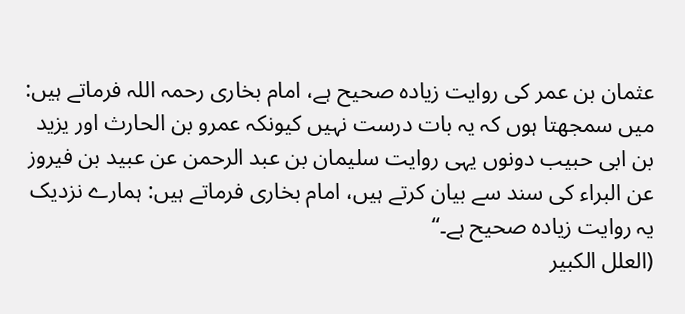عثمان بن عمر کی روایت زیادہ صحیح ہے، امام بخاری رحمہ اللہ فرماتے ہیں: میں سمجھتا ہوں کہ یہ بات درست نہیں کیونکہ عمرو بن الحارث اور یزید بن ابی حبیب دونوں یہی روایت سلیمان بن عبد الرحمن عن عبید بن فیروز عن البراء کی سند سے بیان کرتے ہیں، امام بخاری فرماتے ہیں: ہمارے نزدیک یہ روایت زیادہ صحیح ہے۔“
(العلل الکبیر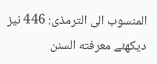المنسوب الی الترمذی: 446 نیز دیکھئے معرفته السنن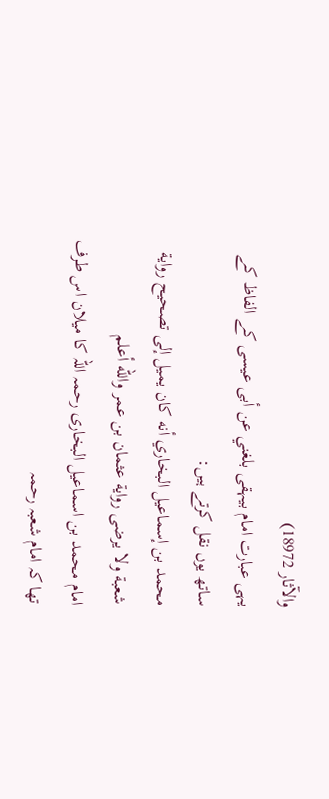والآثار 18972)
یہی عبارت امام بیہقی بلغني عن أبى عيسى کے الفاظ کے ساتھ یوں نقل کرتے ہیں:
محمد بن إسماعيل البخاري أنه كان يميل إلى تصحيح رواية شعبة ولا يرضى رواية عثمان بن عمر والله أعلم
امام محمد بن اسماعیل البخاری رحمہ اللہ کا میلان اس طرف تھا کہ امام شعبہ رحمہ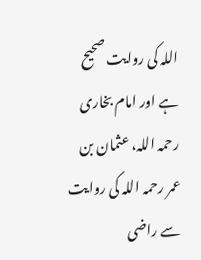اللہ کی روایت صحیح ہے اور امام بخاری رحمہ اللہ، عثمان بن عمر رحمہ اللہ کی روایت سے راضی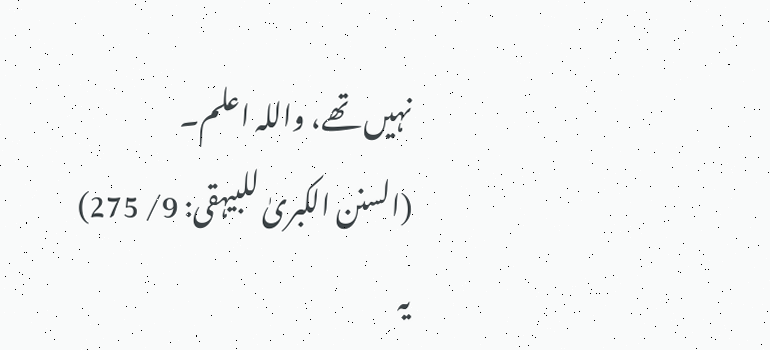نہیں تھے، واللہ اعلم۔
(السنن الکبریٰ للبیہقی: 9/ 275)
یہ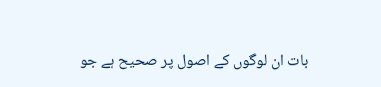بات ان لوگوں کے اصول پر صحیح ہے جو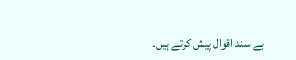بے سند اقوال پیش کرتے ہیں۔